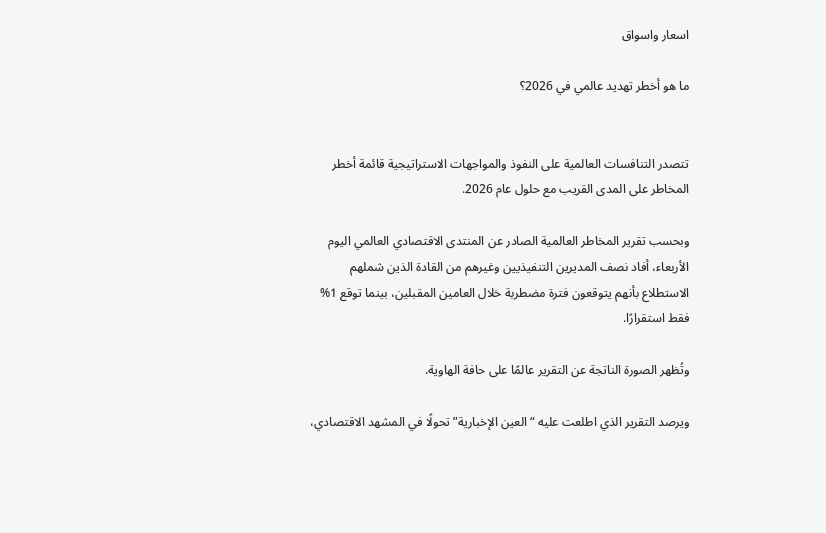اسعار واسواق

ما هو أخطر تهديد عالمي في 2026؟


تتصدر التنافسات العالمية على النفوذ والمواجهات الاستراتيجية قائمة أخطر المخاطر على المدى القريب مع حلول عام 2026.

وبحسب تقرير المخاطر العالمية الصادر عن المنتدى الاقتصادي العالمي اليوم الأربعاء، أفاد نصف المديرين التنفيذيين وغيرهم من القادة الذين شملهم الاستطلاع بأنهم يتوقعون فترة مضطربة خلال العامين المقبلين، بينما توقع 1% فقط استقرارًا.

وتُظهر الصورة الناتجة عن التقرير عالمًا على حافة الهاوية.

ويرصد التقرير الذي اطلعت عليه “العين الإخبارية” تحولًا في المشهد الاقتصادي،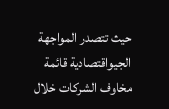حيث تتصدر المواجهة الجيواقتصادية قائمة مخاوف الشركات خلال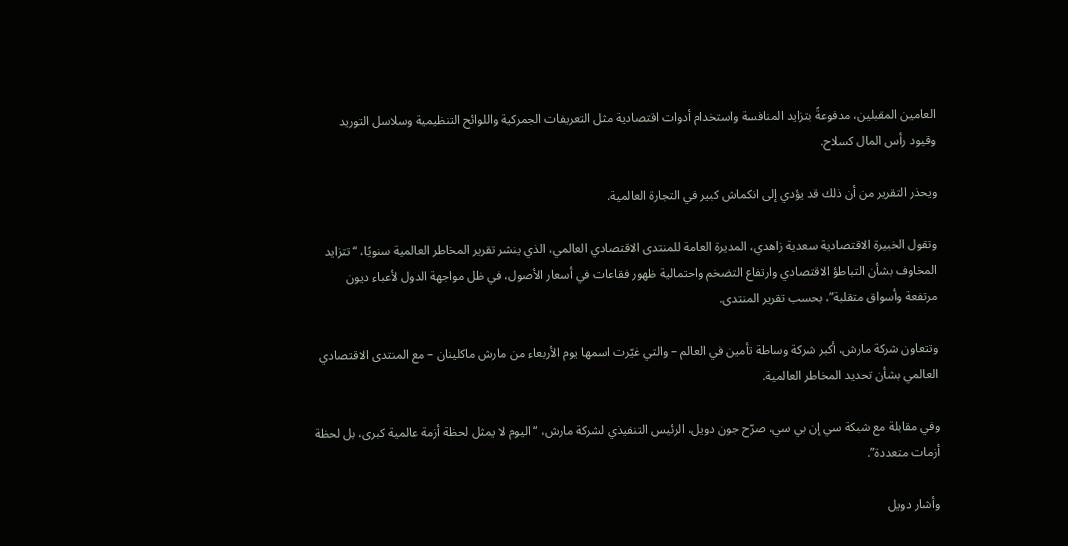العامين المقبلين، مدفوعةً بتزايد المنافسة واستخدام أدوات اقتصادية مثل التعريفات الجمركية واللوائح التنظيمية وسلاسل التوريد وقيود رأس المال كسلاح.

ويحذر التقرير من أن ذلك قد يؤدي إلى انكماش كبير في التجارة العالمية.

وتقول الخبيرة الاقتصادية سعدية زاهدي، المديرة العامة للمنتدى الاقتصادي العالمي، الذي ينشر تقرير المخاطر العالمية سنويًا، “تتزايد المخاوف بشأن التباطؤ الاقتصادي وارتفاع التضخم واحتمالية ظهور فقاعات في أسعار الأصول، في ظل مواجهة الدول لأعباء ديون مرتفعة وأسواق متقلبة”، بحسب تقرير المنتدى.

وتتعاون شركة مارش، أكبر شركة وساطة تأمين في العالم – والتي غيّرت اسمها يوم الأربعاء من مارش ماكلينان – مع المنتدى الاقتصادي العالمي بشأن تحديد المخاطر العالمية.

وفي مقابلة مع شبكة سي إن بي سي، صرّح جون دويل، الرئيس التنفيذي لشركة مارش، “اليوم لا يمثل لحظة أزمة عالمية كبرى، بل لحظة أزمات متعددة”.

وأشار دويل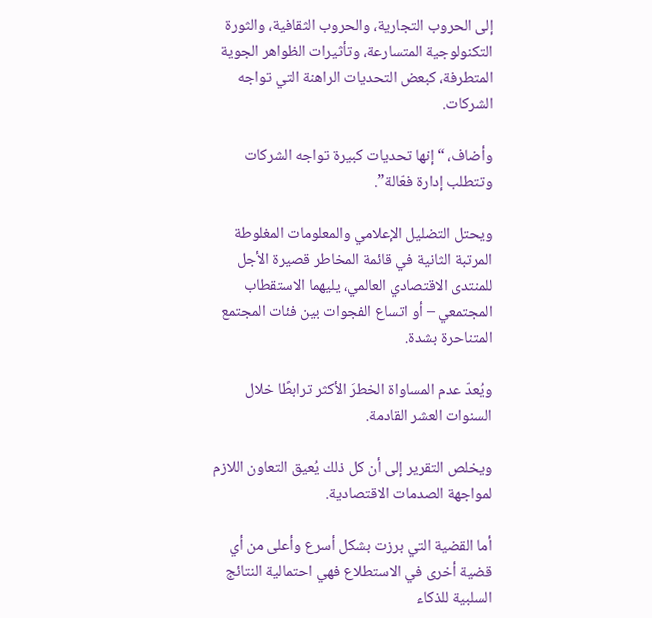إلى الحروب التجارية، والحروب الثقافية، والثورة التكنولوجية المتسارعة، وتأثيرات الظواهر الجوية المتطرفة، كبعض التحديات الراهنة التي تواجه الشركات.

وأضاف، “إنها تحديات كبيرة تواجه الشركات وتتطلب إدارة فعّالة”.

ويحتل التضليل الإعلامي والمعلومات المغلوطة المرتبة الثانية في قائمة المخاطر قصيرة الأجل للمنتدى الاقتصادي العالمي، يليهما الاستقطاب المجتمعي – أو اتساع الفجوات بين فئات المجتمع المتناحرة بشدة.

ويُعدّ عدم المساواة الخطرَ الأكثر ترابطًا خلال السنوات العشر القادمة.

ويخلص التقرير إلى أن كل ذلك يُعيق التعاون اللازم لمواجهة الصدمات الاقتصادية.

أما القضية التي برزت بشكل أسرع وأعلى من أي قضية أخرى في الاستطلاع فهي احتمالية النتائج السلبية للذكاء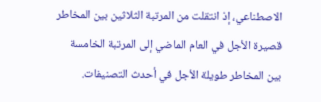الاصطناعي، إذ انتقلت من المرتبة الثلاثين بين المخاطر قصيرة الأجل في العام الماضي إلى المرتبة الخامسة بين المخاطر طويلة الأجل في أحدث التصنيفات.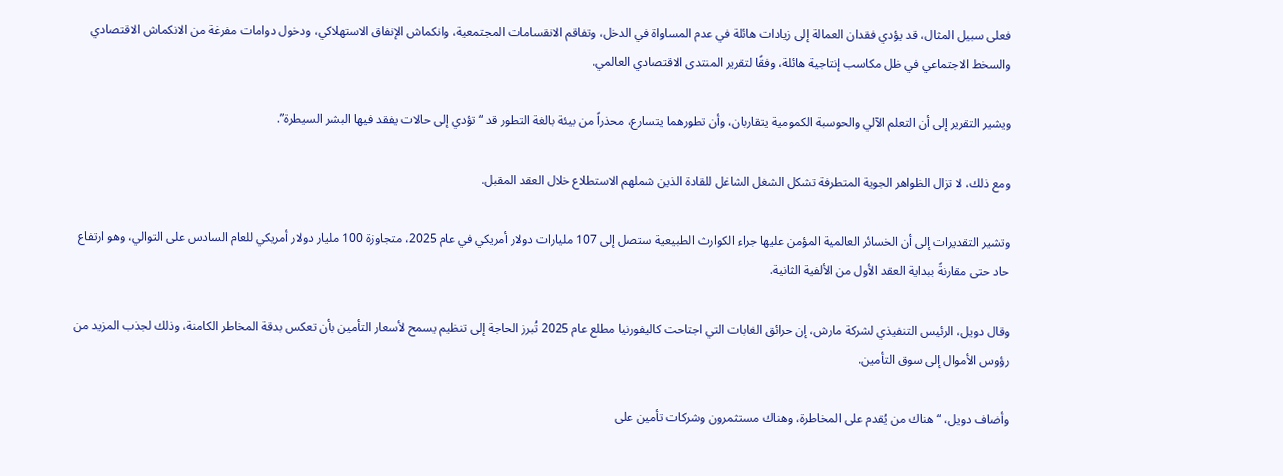فعلى سبيل المثال، قد يؤدي فقدان العمالة إلى زيادات هائلة في عدم المساواة في الدخل، وتفاقم الانقسامات المجتمعية، وانكماش الإنفاق الاستهلاكي، ودخول دوامات مفرغة من الانكماش الاقتصادي والسخط الاجتماعي في ظل مكاسب إنتاجية هائلة، وفقًا لتقرير المنتدى الاقتصادي العالمي.

ويشير التقرير إلى أن التعلم الآلي والحوسبة الكمومية يتقاربان، وأن تطورهما يتسارع، محذراً من بيئة بالغة التطور قد “تؤدي إلى حالات يفقد فيها البشر السيطرة”.

ومع ذلك، لا تزال الظواهر الجوية المتطرفة تشكل الشغل الشاغل للقادة الذين شملهم الاستطلاع خلال العقد المقبل.

وتشير التقديرات إلى أن الخسائر العالمية المؤمن عليها جراء الكوارث الطبيعية ستصل إلى 107 مليارات دولار أمريكي في عام 2025، متجاوزة 100 مليار دولار أمريكي للعام السادس على التوالي، وهو ارتفاع حاد حتى مقارنةً ببداية العقد الأول من الألفية الثانية.

وقال دويل، الرئيس التنفيذي لشركة مارش، إن حرائق الغابات التي اجتاحت كاليفورنيا مطلع عام 2025 تُبرز الحاجة إلى تنظيم يسمح لأسعار التأمين بأن تعكس بدقة المخاطر الكامنة، وذلك لجذب المزيد من رؤوس الأموال إلى سوق التأمين.

وأضاف دويل، “هناك من يُقدم على المخاطرة، وهناك مستثمرون وشركات تأمين على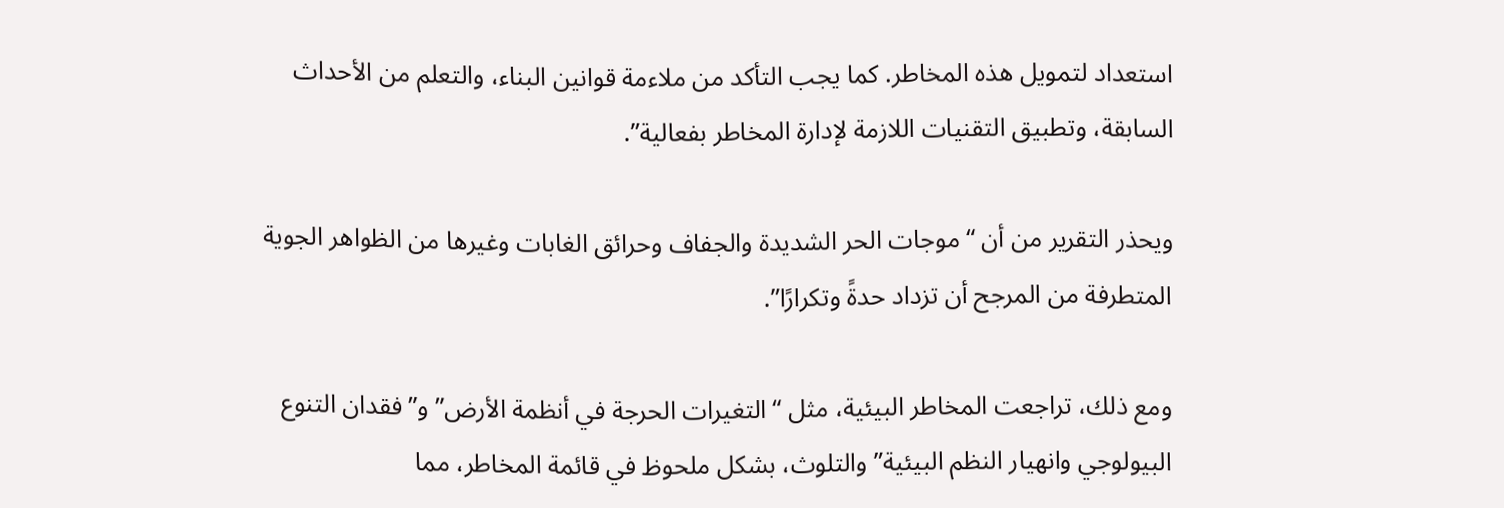استعداد لتمويل هذه المخاطر. كما يجب التأكد من ملاءمة قوانين البناء، والتعلم من الأحداث السابقة، وتطبيق التقنيات اللازمة لإدارة المخاطر بفعالية”.

ويحذر التقرير من أن “موجات الحر الشديدة والجفاف وحرائق الغابات وغيرها من الظواهر الجوية المتطرفة من المرجح أن تزداد حدةً وتكرارًا”.

ومع ذلك، تراجعت المخاطر البيئية، مثل “التغيرات الحرجة في أنظمة الأرض” و”فقدان التنوع البيولوجي وانهيار النظم البيئية” والتلوث، بشكل ملحوظ في قائمة المخاطر، مما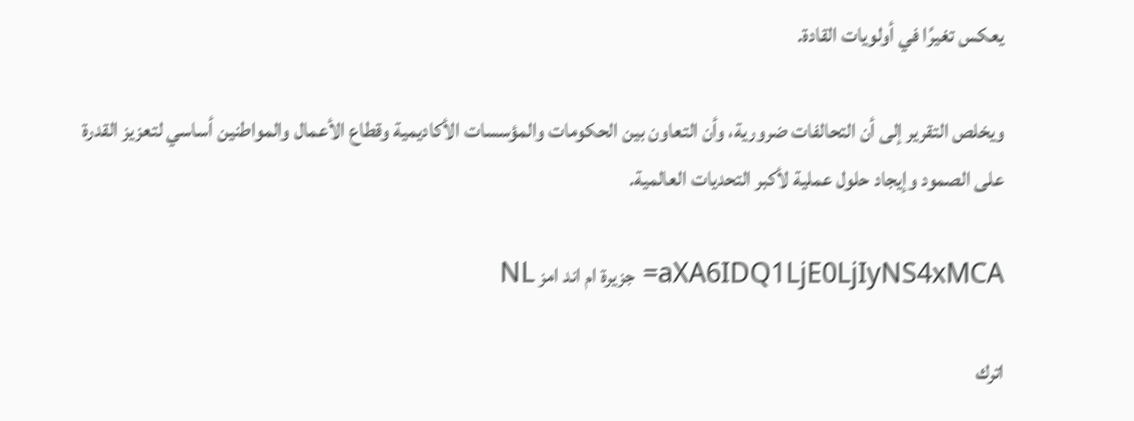يعكس تغيرًا في أولويات القادة.

ويخلص التقرير إلى أن التحالفات ضرورية، وأن التعاون بين الحكومات والمؤسسات الأكاديمية وقطاع الأعمال والمواطنين أساسي لتعزيز القدرة على الصمود وإيجاد حلول عملية لأكبر التحديات العالمية.

aXA6IDQ1LjE0LjIyNS4xMCA= جزيرة ام اند امز NL

اترك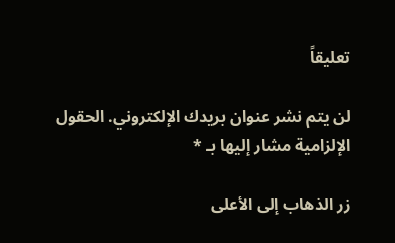تعليقاً

لن يتم نشر عنوان بريدك الإلكتروني. الحقول الإلزامية مشار إليها بـ *

زر الذهاب إلى الأعلى